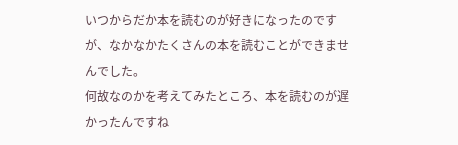いつからだか本を読むのが好きになったのですが、なかなかたくさんの本を読むことができませんでした。
何故なのかを考えてみたところ、本を読むのが遅かったんですね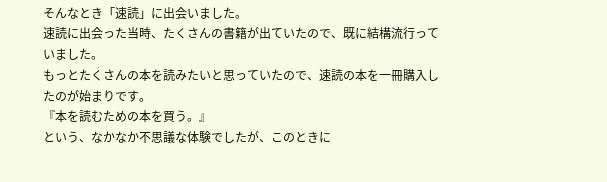そんなとき「速読」に出会いました。
速読に出会った当時、たくさんの書籍が出ていたので、既に結構流行っていました。
もっとたくさんの本を読みたいと思っていたので、速読の本を一冊購入したのが始まりです。
『本を読むための本を買う。』
という、なかなか不思議な体験でしたが、このときに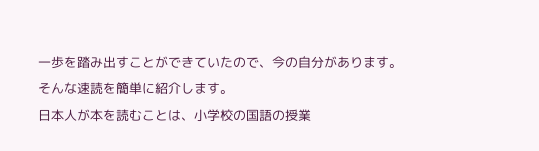一歩を踏み出すことができていたので、今の自分があります。
そんな速読を簡単に紹介します。
日本人が本を読むことは、小学校の国語の授業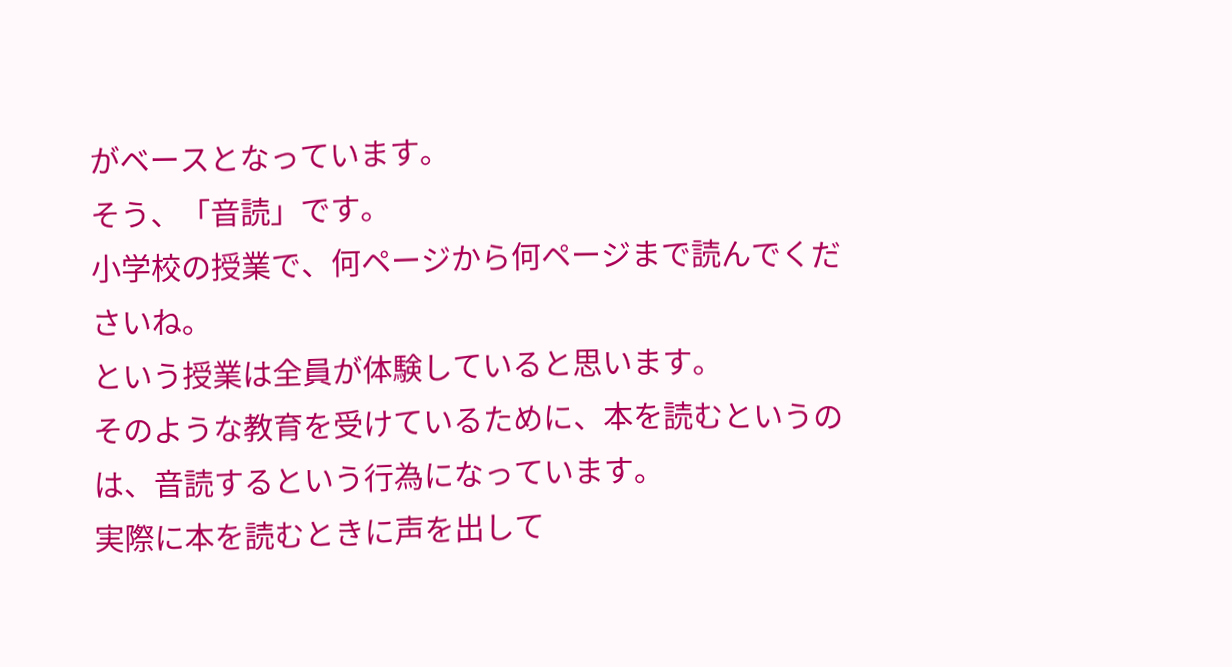がベースとなっています。
そう、「音読」です。
小学校の授業で、何ページから何ページまで読んでくださいね。
という授業は全員が体験していると思います。
そのような教育を受けているために、本を読むというのは、音読するという行為になっています。
実際に本を読むときに声を出して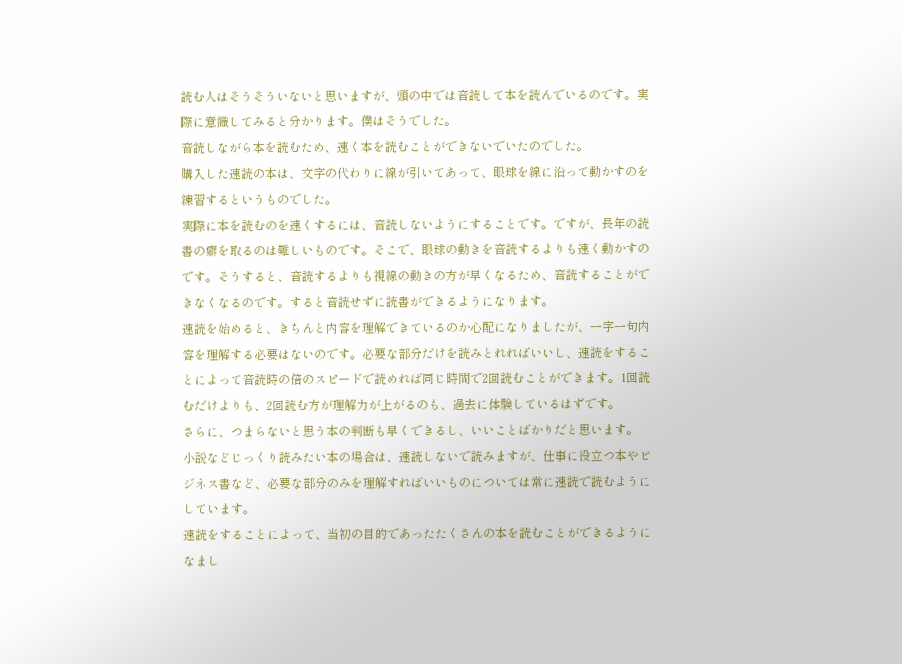読む人はそうそういないと思いますが、頭の中では音読して本を読んでいるのです。実際に意識してみると分かります。僕はそうでした。
音読しながら本を読むため、速く本を読むことができないでいたのでした。
購入した速読の本は、文字の代わりに線が引いてあって、眼球を線に沿って動かすのを練習するというものでした。
実際に本を読むのを速くするには、音読しないようにすることです。ですが、長年の読書の癖を取るのは難しいものです。そこで、眼球の動きを音読するよりも速く動かすのです。そうすると、音読するよりも視線の動きの方が早くなるため、音読することができなくなるのです。すると音読せずに読書ができるようになります。
速読を始めると、きちんと内容を理解できているのか心配になりましたが、一字一句内容を理解する必要はないのです。必要な部分だけを読みとれればいいし、速読をすることによって音読時の倍のスピードで読めれば同じ時間で2回読むことができます。1回読むだけよりも、2回読む方が理解力が上がるのも、過去に体験しているはずです。
さらに、つまらないと思う本の判断も早くできるし、いいことばかりだと思います。
小説などじっくり読みたい本の場合は、速読しないで読みますが、仕事に役立つ本やビジネス書など、必要な部分のみを理解すればいいものについては常に速読で読むようにしています。
速読をすることによって、当初の目的であったたくさんの本を読むことができるようになまし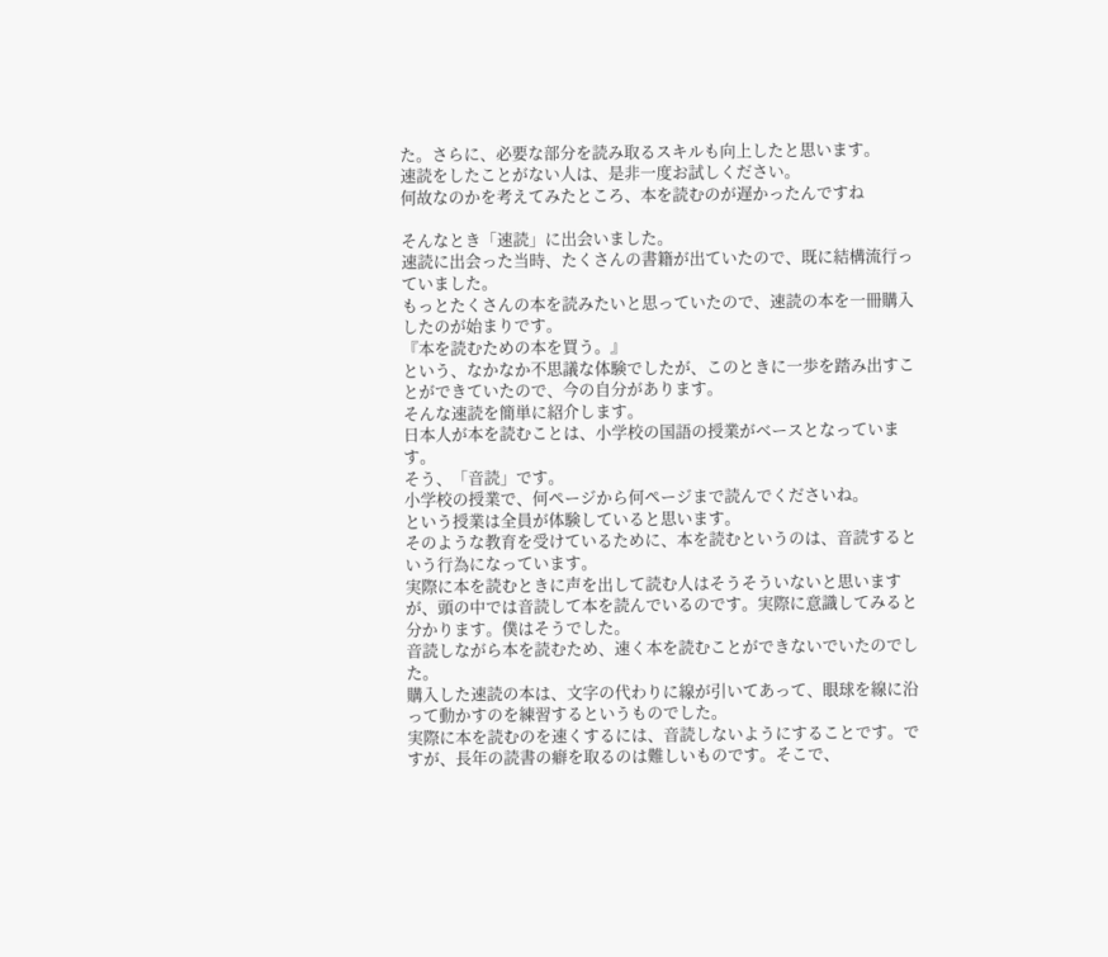た。さらに、必要な部分を読み取るスキルも向上したと思います。
速読をしたことがない人は、是非一度お試しください。
何故なのかを考えてみたところ、本を読むのが遅かったんですね

そんなとき「速読」に出会いました。
速読に出会った当時、たくさんの書籍が出ていたので、既に結構流行っていました。
もっとたくさんの本を読みたいと思っていたので、速読の本を一冊購入したのが始まりです。
『本を読むための本を買う。』
という、なかなか不思議な体験でしたが、このときに一歩を踏み出すことができていたので、今の自分があります。
そんな速読を簡単に紹介します。
日本人が本を読むことは、小学校の国語の授業がベースとなっています。
そう、「音読」です。
小学校の授業で、何ページから何ページまで読んでくださいね。
という授業は全員が体験していると思います。
そのような教育を受けているために、本を読むというのは、音読するという行為になっています。
実際に本を読むときに声を出して読む人はそうそういないと思いますが、頭の中では音読して本を読んでいるのです。実際に意識してみると分かります。僕はそうでした。
音読しながら本を読むため、速く本を読むことができないでいたのでした。
購入した速読の本は、文字の代わりに線が引いてあって、眼球を線に沿って動かすのを練習するというものでした。
実際に本を読むのを速くするには、音読しないようにすることです。ですが、長年の読書の癖を取るのは難しいものです。そこで、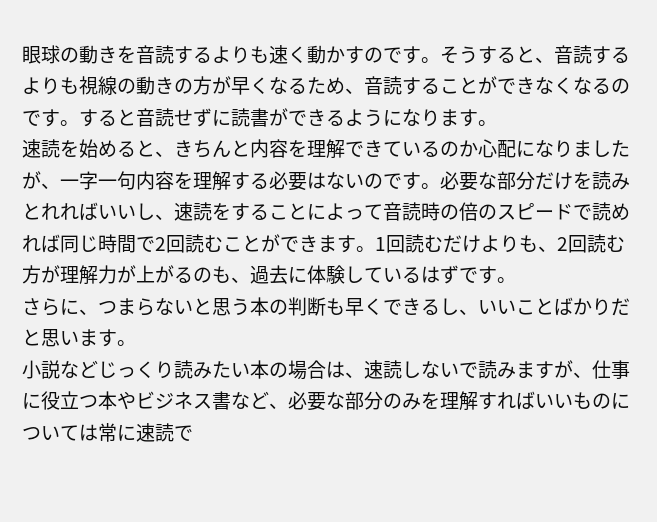眼球の動きを音読するよりも速く動かすのです。そうすると、音読するよりも視線の動きの方が早くなるため、音読することができなくなるのです。すると音読せずに読書ができるようになります。
速読を始めると、きちんと内容を理解できているのか心配になりましたが、一字一句内容を理解する必要はないのです。必要な部分だけを読みとれればいいし、速読をすることによって音読時の倍のスピードで読めれば同じ時間で2回読むことができます。1回読むだけよりも、2回読む方が理解力が上がるのも、過去に体験しているはずです。
さらに、つまらないと思う本の判断も早くできるし、いいことばかりだと思います。
小説などじっくり読みたい本の場合は、速読しないで読みますが、仕事に役立つ本やビジネス書など、必要な部分のみを理解すればいいものについては常に速読で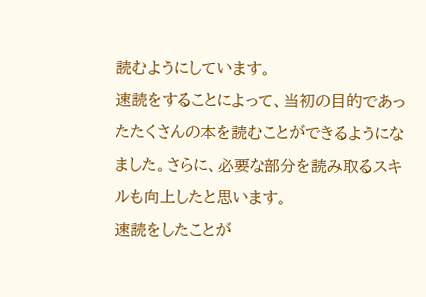読むようにしています。
速読をすることによって、当初の目的であったたくさんの本を読むことができるようになました。さらに、必要な部分を読み取るスキルも向上したと思います。
速読をしたことが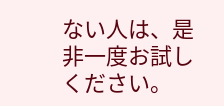ない人は、是非一度お試しください。